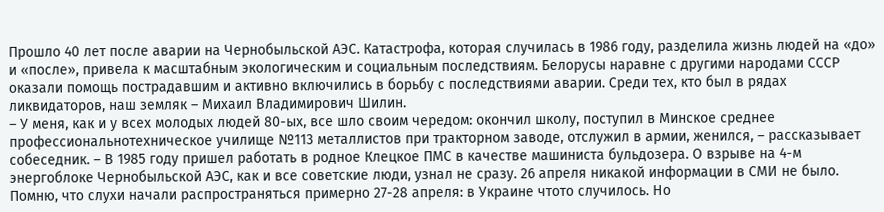Прошло 40 лет после аварии на Чернобыльской АЭС. Катастрофа, которая случилась в 1986 году, разделила жизнь людей на «до» и «после», привела к масштабным экологическим и социальным последствиям. Белорусы наравне с другими народами СССР оказали помощь пострадавшим и активно включились в борьбу с последствиями аварии. Среди тех, кто был в рядах ликвидаторов, наш земляк – Михаил Владимирович Шилин.
– У меня, как и у всех молодых людей 80-ых, все шло своим чередом: окончил школу, поступил в Минское среднее профессиональнотехническое училище №113 металлистов при тракторном заводе, отслужил в армии, женился, – рассказывает собеседник. – В 1985 году пришел работать в родное Клецкое ПМС в качестве машиниста бульдозера. О взрыве на 4-м энергоблоке Чернобыльской АЭС, как и все советские люди, узнал не сразу. 26 апреля никакой информации в СМИ не было. Помню, что слухи начали распространяться примерно 27-28 апреля: в Украине чтото случилось. Но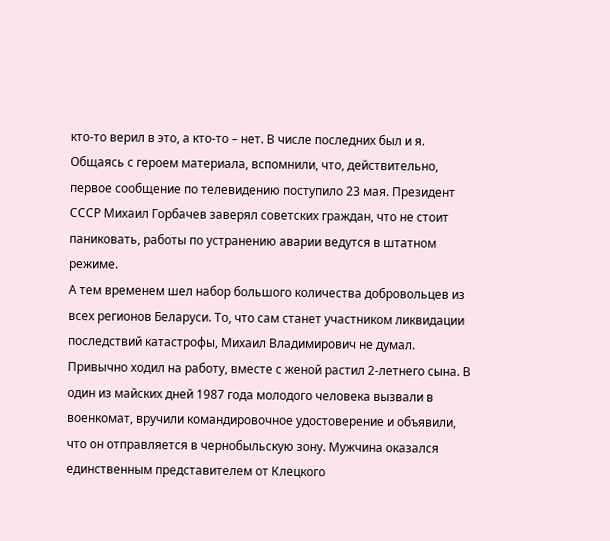кто-то верил в это, а кто-то – нет. В числе последних был и я.
Общаясь с героем материала, вспомнили, что, действительно, первое сообщение по телевидению поступило 23 мая. Президент СССР Михаил Горбачев заверял советских граждан, что не стоит паниковать, работы по устранению аварии ведутся в штатном режиме.
А тем временем шел набор большого количества добровольцев из всех регионов Беларуси. То, что сам станет участником ликвидации последствий катастрофы, Михаил Владимирович не думал. Привычно ходил на работу, вместе с женой растил 2-летнего сына. В один из майских дней 1987 года молодого человека вызвали в военкомат, вручили командировочное удостоверение и объявили, что он отправляется в чернобыльскую зону. Мужчина оказался единственным представителем от Клецкого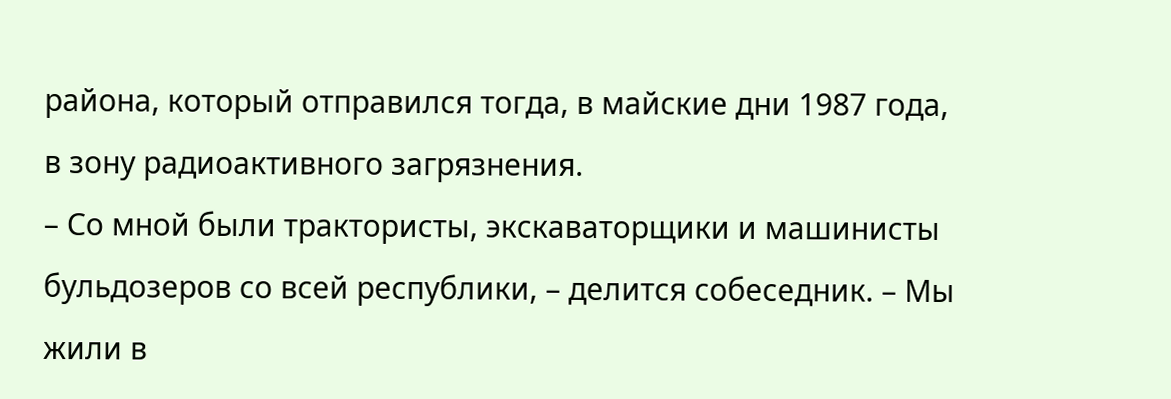района, который отправился тогда, в майские дни 1987 года, в зону радиоактивного загрязнения.
– Со мной были трактористы, экскаваторщики и машинисты бульдозеров со всей республики, – делится собеседник. – Мы жили в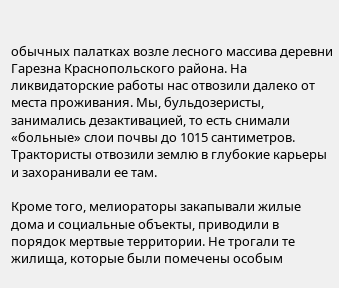обычных палатках возле лесного массива деревни Гарезна Краснопольского района. На ликвидаторские работы нас отвозили далеко от места проживания. Мы, бульдозеристы, занимались дезактивацией, то есть снимали «больные» слои почвы до 1015 сантиметров. Трактористы отвозили землю в глубокие карьеры и захоранивали ее там.

Кроме того, мелиораторы закапывали жилые дома и социальные объекты, приводили в порядок мертвые территории. Не трогали те жилища, которые были помечены особым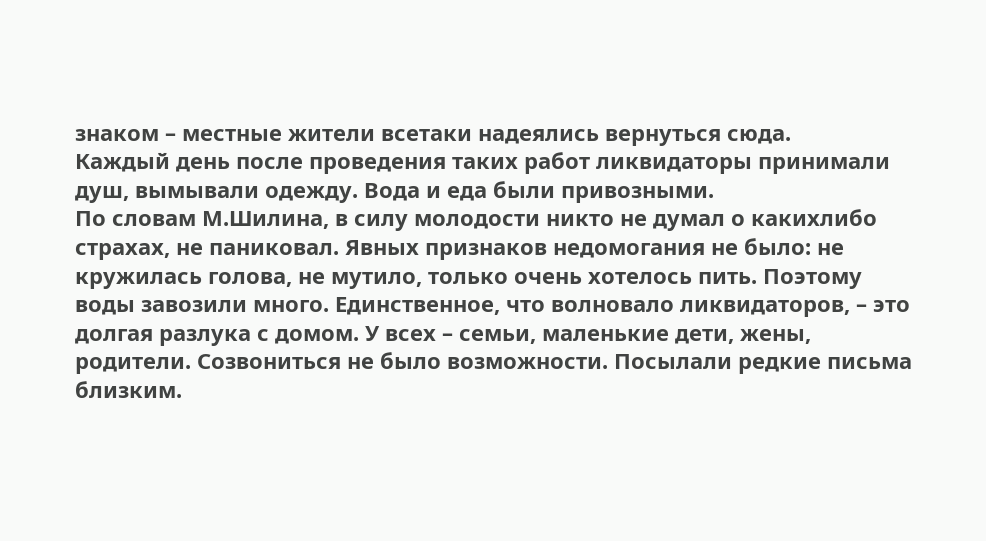знаком – местные жители всетаки надеялись вернуться сюда.
Каждый день после проведения таких работ ликвидаторы принимали душ, вымывали одежду. Вода и еда были привозными.
По словам М.Шилина, в силу молодости никто не думал о какихлибо страхах, не паниковал. Явных признаков недомогания не было: не кружилась голова, не мутило, только очень хотелось пить. Поэтому воды завозили много. Единственное, что волновало ликвидаторов, – это долгая разлука с домом. У всех – семьи, маленькие дети, жены, родители. Созвониться не было возможности. Посылали редкие письма близким.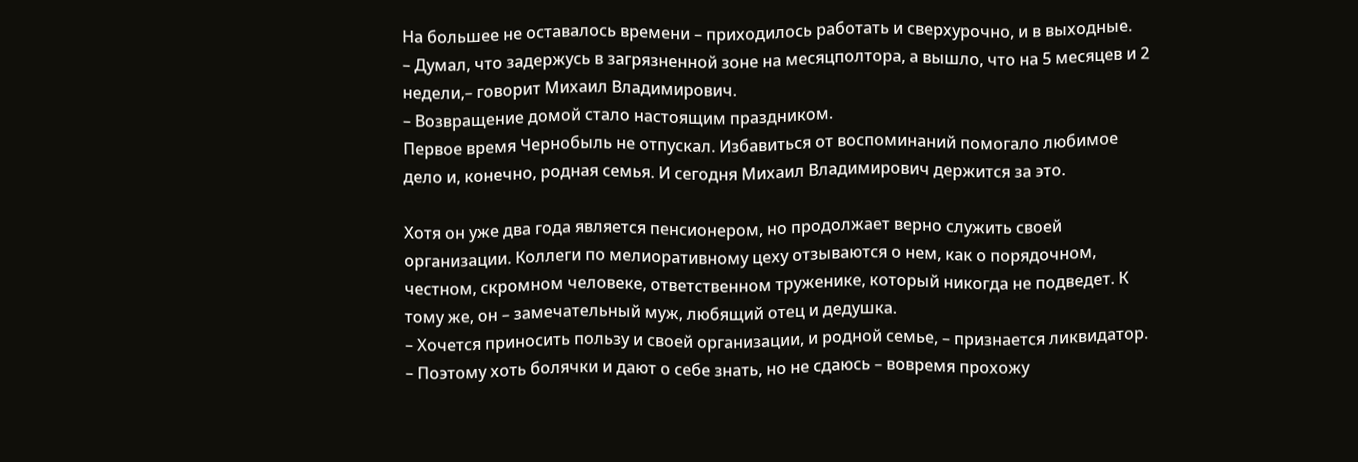На большее не оставалось времени – приходилось работать и сверхурочно, и в выходные.
– Думал, что задержусь в загрязненной зоне на месяцполтора, а вышло, что на 5 месяцев и 2 недели,– говорит Михаил Владимирович.
– Возвращение домой стало настоящим праздником.
Первое время Чернобыль не отпускал. Избавиться от воспоминаний помогало любимое дело и, конечно, родная семья. И сегодня Михаил Владимирович держится за это.

Хотя он уже два года является пенсионером, но продолжает верно служить своей организации. Коллеги по мелиоративному цеху отзываются о нем, как о порядочном, честном, скромном человеке, ответственном труженике, который никогда не подведет. К тому же, он – замечательный муж, любящий отец и дедушка.
– Хочется приносить пользу и своей организации, и родной семье, – признается ликвидатор. – Поэтому хоть болячки и дают о себе знать, но не сдаюсь – вовремя прохожу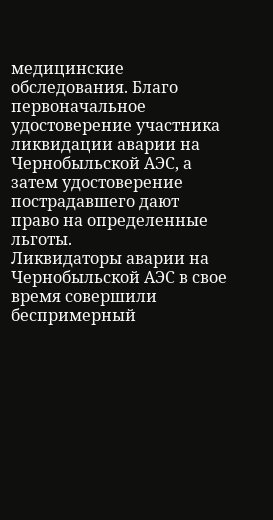медицинские обследования. Благо первоначальное удостоверение участника ликвидации аварии на Чернобыльской АЭС, а затем удостоверение пострадавшего дают право на определенные льготы.
Ликвидаторы аварии на Чернобыльской АЭС в свое время совершили беспримерный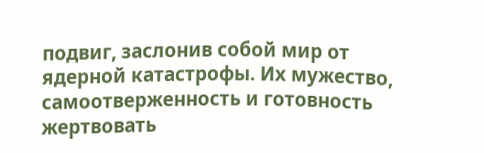подвиг, заслонив собой мир от ядерной катастрофы. Их мужество, самоотверженность и готовность жертвовать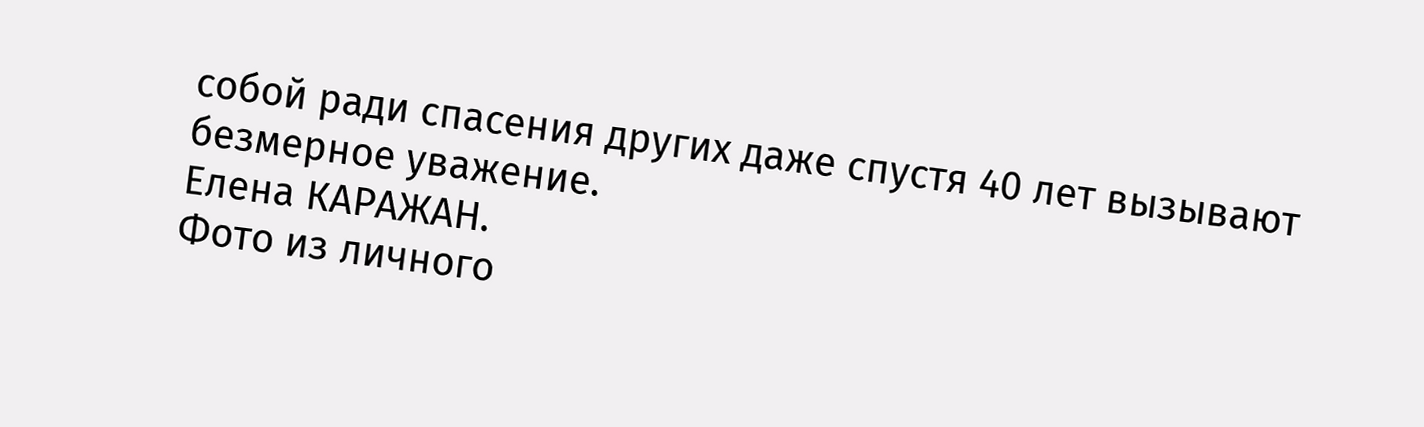собой ради спасения других даже спустя 40 лет вызывают безмерное уважение.
Елена КАРАЖАН.
Фото из личного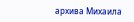архива Михаила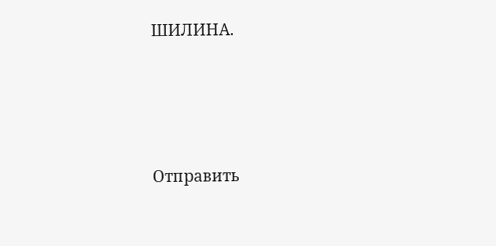ШИЛИНА.




Отправить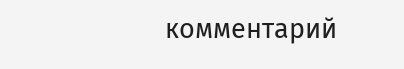комментарий